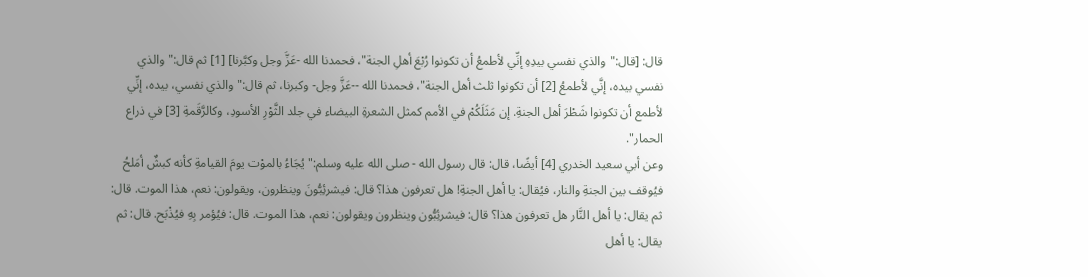قال: [قال:"والذي نفسي بيدِهِ إنِّي لأطمعُ أن تكونوا رُبْعَ أهلِ الجنة"، فحمدنا الله -عَزَّ وجل وكبَّرنا] [1] ثم قال:"والذي نفسي بيده، إنَّي لأطمعُ [2] أن تكونوا ثلث أهل الجنة"، فحمدنا الله --عَزَّ وجل- وكبرنا، ثم قال:"والذي نفسي، بيده، إنِّي لأطمع أن تكونوا شَطْرَ أهل الجنةِ. إن مَثَلَكُمْ في الأمم كمثل الشعرةِ البيضاء في جلد الثَّوْرِ الأسودِ، وكالرَّقَمةِ [3] في ذراع الحمار".
وعن أبي سعيد الخدري [4] أيضًا، قال: قال رسول الله - صلى الله عليه وسلم:"يُجَاءُ بالموْت يومَ القيامةِ كأنه كبشٌ أمَلحُ فيُوقف بين الجنةِ والنار، فيُقال: يا أهل الجنةِ! هل تعرفون هذا؟ قال: فيشرئِبُّونَ وينظرون، ويقولون: نعم، هذا الموت. قال: ثم يقال: يا أهل النَّار هل تعرفون هذا؟ قال: فيشرئِبُّون وينظرون ويقولون: نعم، هذا الموت. قال: فيُؤمر بِهِ فيُذْبَح. قال: ثم يقال: يا أهل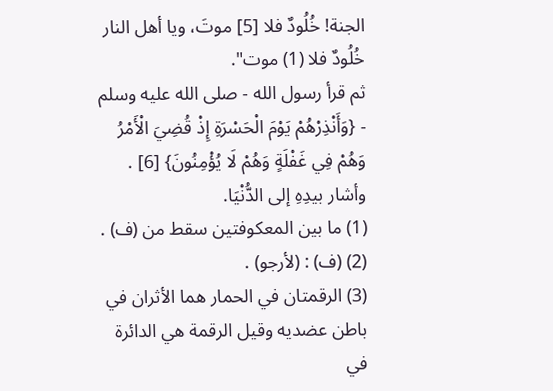الجنة! خُلُودٌ فلا [5] موتَ، ويا أهل النار خُلُودٌ فلا (1) موت".
ثم قرأ رسول الله - صلى الله عليه وسلم - {وَأَنْذِرْهُمْ يَوْمَ الْحَسْرَةِ إِذْ قُضِيَ الْأَمْرُ وَهُمْ فِي غَفْلَةٍ وَهُمْ لَا يُؤْمِنُونَ} [6] .
وأشار بيدِهِ إلى الدُّنْيَا.
(1) ما بين المعكوفتين سقط من (ف) .
(2) (ف) : (لأرجو) .
(3) الرقمتان في الحمار هما الأثران في باطن عضديه وقيل الرقمة هي الدائرة في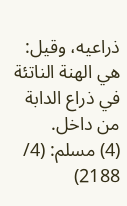ذراعيه، وقيل: هي الهنة الناتئة في ذراع الدابة من داخل.
(4) مسلم: (4/ 2188)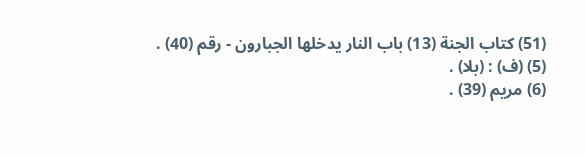(51) كتاب الجنة (13) باب النار يدخلها الجبارون - رقم (40) .
(5) (ف) : (بلا) .
(6) مريم (39) .